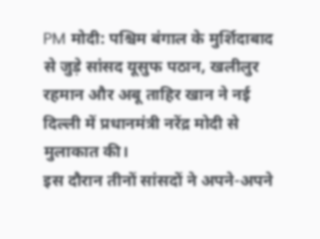PM मोदी: पश्चिम बंगाल के मुर्शिदाबाद से जुड़े सांसद यूसुफ पठान, खलीलुर रहमान और अबू ताहिर खान ने नई दिल्ली में प्रधानमंत्री नरेंद्र मोदी से मुलाकात की।
इस दौरान तीनों सांसदों ने अपने-अपने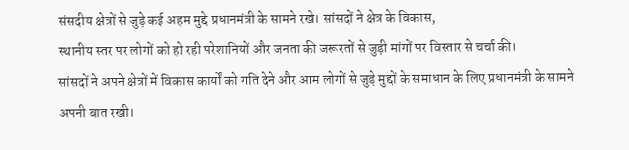संसदीय क्षेत्रों से जुड़े कई अहम मुद्दे प्रधानमंत्री के सामने रखे। सांसदों ने क्षेत्र के विकास,
स्थानीय स्तर पर लोगों को हो रही परेशानियों और जनता की जरूरतों से जुड़ी मांगों पर विस्तार से चर्चा की।
सांसदों ने अपने क्षेत्रों में विकास कार्यों को गति देने और आम लोगों से जुड़े मुद्दों के समाधान के लिए प्रधानमंत्री के सामने अपनी बात रखी।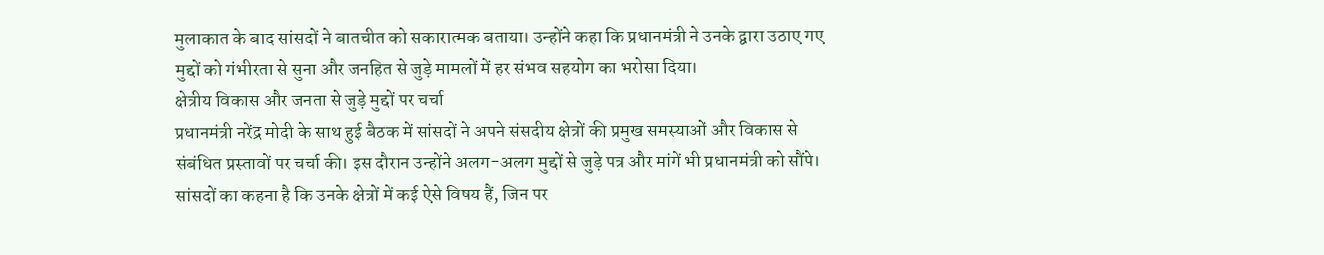मुलाकात के बाद सांसदों ने बातचीत को सकारात्मक बताया। उन्होंने कहा कि प्रधानमंत्री ने उनके द्वारा उठाए गए मुद्दों को गंभीरता से सुना और जनहित से जुड़े मामलों में हर संभव सहयोग का भरोसा दिया।
क्षेत्रीय विकास और जनता से जुड़े मुद्दों पर चर्चा
प्रधानमंत्री नरेंद्र मोदी के साथ हुई बैठक में सांसदों ने अपने संसदीय क्षेत्रों की प्रमुख समस्याओं और विकास से संबंधित प्रस्तावों पर चर्चा की। इस दौरान उन्होंने अलग-अलग मुद्दों से जुड़े पत्र और मांगें भी प्रधानमंत्री को सौंपे।
सांसदों का कहना है कि उनके क्षेत्रों में कई ऐसे विषय हैं, जिन पर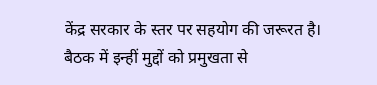केंद्र सरकार के स्तर पर सहयोग की जरूरत है।
बैठक में इन्हीं मुद्दों को प्रमुखता से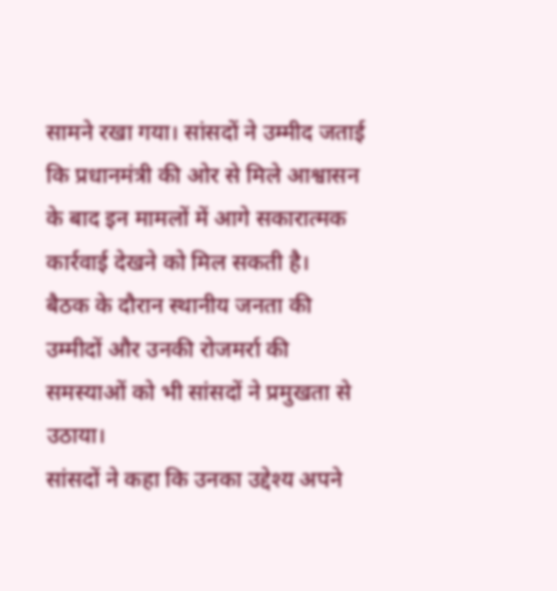सामने रखा गया। सांसदों ने उम्मीद जताई कि प्रधानमंत्री की ओर से मिले आश्वासन के बाद इन मामलों में आगे सकारात्मक कार्रवाई देखने को मिल सकती है।
बैठक के दौरान स्थानीय जनता की उम्मीदों और उनकी रोजमर्रा की समस्याओं को भी सांसदों ने प्रमुखता से उठाया।
सांसदों ने कहा कि उनका उद्देश्य अपने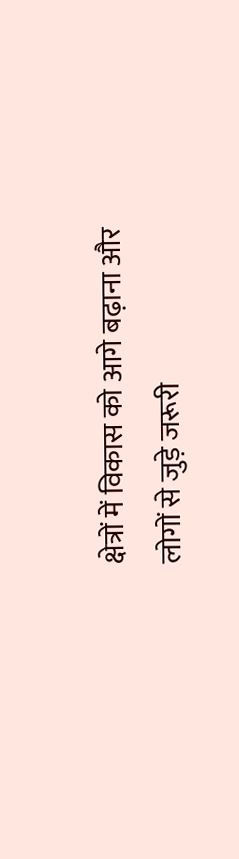क्षेत्रों में विकास को आगे बढ़ाना और लोगों से जुड़े जरूरी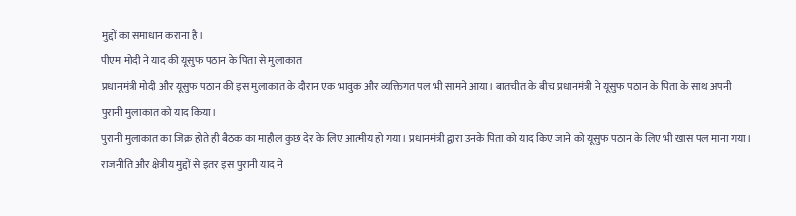मुद्दों का समाधान कराना है।
पीएम मोदी ने याद की यूसुफ पठान के पिता से मुलाकात
प्रधानमंत्री मोदी और यूसुफ पठान की इस मुलाकात के दौरान एक भावुक और व्यक्तिगत पल भी सामने आया। बातचीत के बीच प्रधानमंत्री ने यूसुफ पठान के पिता के साथ अपनी पुरानी मुलाकात को याद किया।
पुरानी मुलाकात का जिक्र होते ही बैठक का माहौल कुछ देर के लिए आत्मीय हो गया। प्रधानमंत्री द्वारा उनके पिता को याद किए जाने को यूसुफ पठान के लिए भी खास पल माना गया।
राजनीति और क्षेत्रीय मुद्दों से इतर इस पुरानी याद ने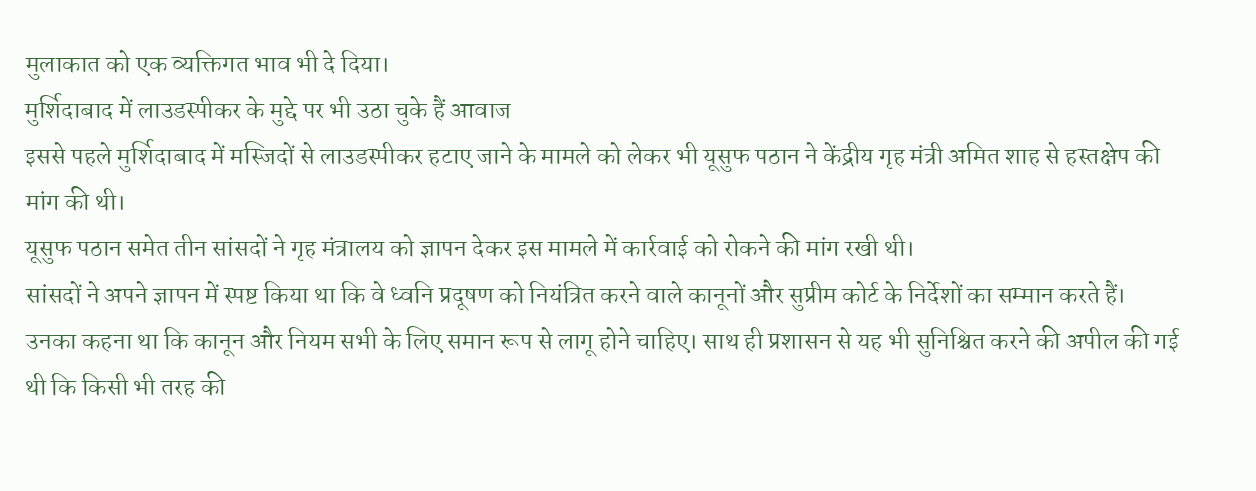मुलाकात को एक व्यक्तिगत भाव भी दे दिया।
मुर्शिदाबाद में लाउडस्पीकर के मुद्दे पर भी उठा चुके हैं आवाज
इससे पहले मुर्शिदाबाद में मस्जिदों से लाउडस्पीकर हटाए जाने के मामले को लेकर भी यूसुफ पठान ने केंद्रीय गृह मंत्री अमित शाह से हस्तक्षेप की मांग की थी।
यूसुफ पठान समेत तीन सांसदों ने गृह मंत्रालय को ज्ञापन देकर इस मामले में कार्रवाई को रोकने की मांग रखी थी।
सांसदों ने अपने ज्ञापन में स्पष्ट किया था कि वे ध्वनि प्रदूषण को नियंत्रित करने वाले कानूनों और सुप्रीम कोर्ट के निर्देशों का सम्मान करते हैं।
उनका कहना था कि कानून और नियम सभी के लिए समान रूप से लागू होने चाहिए। साथ ही प्रशासन से यह भी सुनिश्चित करने की अपील की गई थी कि किसी भी तरह की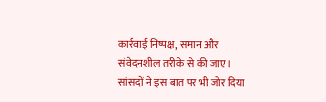कार्रवाई निष्पक्ष, समान और संवेदनशील तरीके से की जाए।
सांसदों ने इस बात पर भी जोर दिया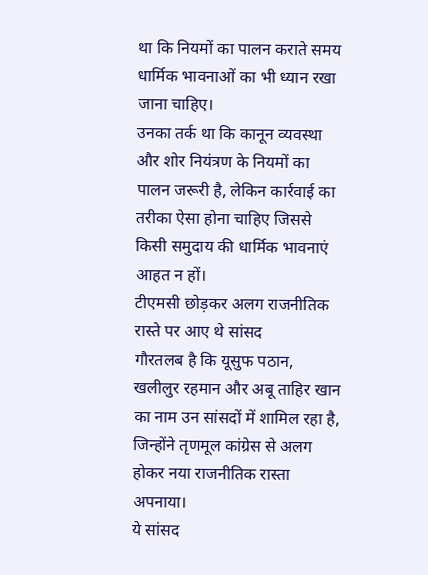था कि नियमों का पालन कराते समय धार्मिक भावनाओं का भी ध्यान रखा जाना चाहिए।
उनका तर्क था कि कानून व्यवस्था और शोर नियंत्रण के नियमों का पालन जरूरी है, लेकिन कार्रवाई का तरीका ऐसा होना चाहिए जिससे किसी समुदाय की धार्मिक भावनाएं आहत न हों।
टीएमसी छोड़कर अलग राजनीतिक रास्ते पर आए थे सांसद
गौरतलब है कि यूसुफ पठान, खलीलुर रहमान और अबू ताहिर खान का नाम उन सांसदों में शामिल रहा है, जिन्होंने तृणमूल कांग्रेस से अलग होकर नया राजनीतिक रास्ता अपनाया।
ये सांसद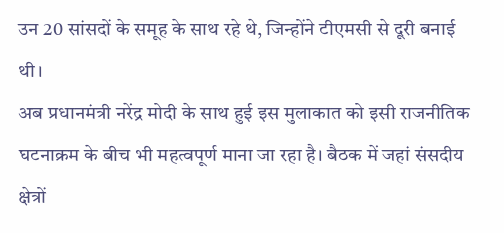उन 20 सांसदों के समूह के साथ रहे थे, जिन्होंने टीएमसी से दूरी बनाई थी।
अब प्रधानमंत्री नरेंद्र मोदी के साथ हुई इस मुलाकात को इसी राजनीतिक घटनाक्रम के बीच भी महत्वपूर्ण माना जा रहा है। बैठक में जहां संसदीय क्षेत्रों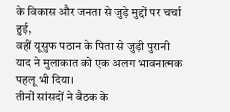के विकास और जनता से जुड़े मुद्दों पर चर्चा हुई,
वहीं यूसुफ पठान के पिता से जुड़ी पुरानी याद ने मुलाकात को एक अलग भावनात्मक पहलू भी दिया।
तीनों सांसदों ने बैठक के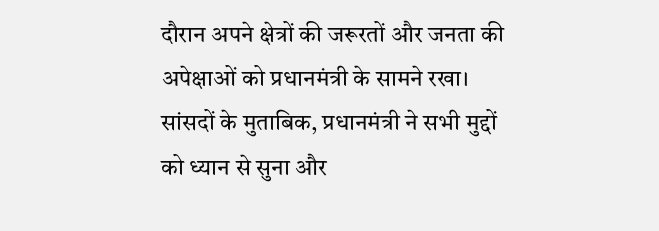दौरान अपने क्षेत्रों की जरूरतों और जनता की अपेक्षाओं को प्रधानमंत्री के सामने रखा।
सांसदों के मुताबिक, प्रधानमंत्री ने सभी मुद्दों को ध्यान से सुना और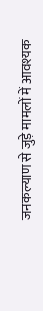जनकल्याण से जुड़े मामलों में आवश्यक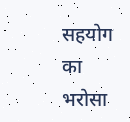सहयोग का भरोसा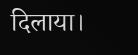दिलाया।